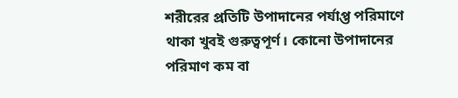শরীরের প্রতিটি উপাদানের পর্যাপ্ত পরিমাণে থাকা খুবই গুরুত্বপূর্ণ। কোনো উপাদানের পরিমাণ কম বা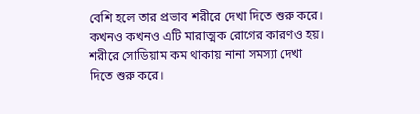বেশি হলে তার প্রভাব শরীরে দেখা দিতে শুরু করে। কখনও কখনও এটি মারাত্মক রোগের কারণও হয়। শরীরে সোডিয়াম কম থাকায় নানা সমস্যা দেখা দিতে শুরু করে।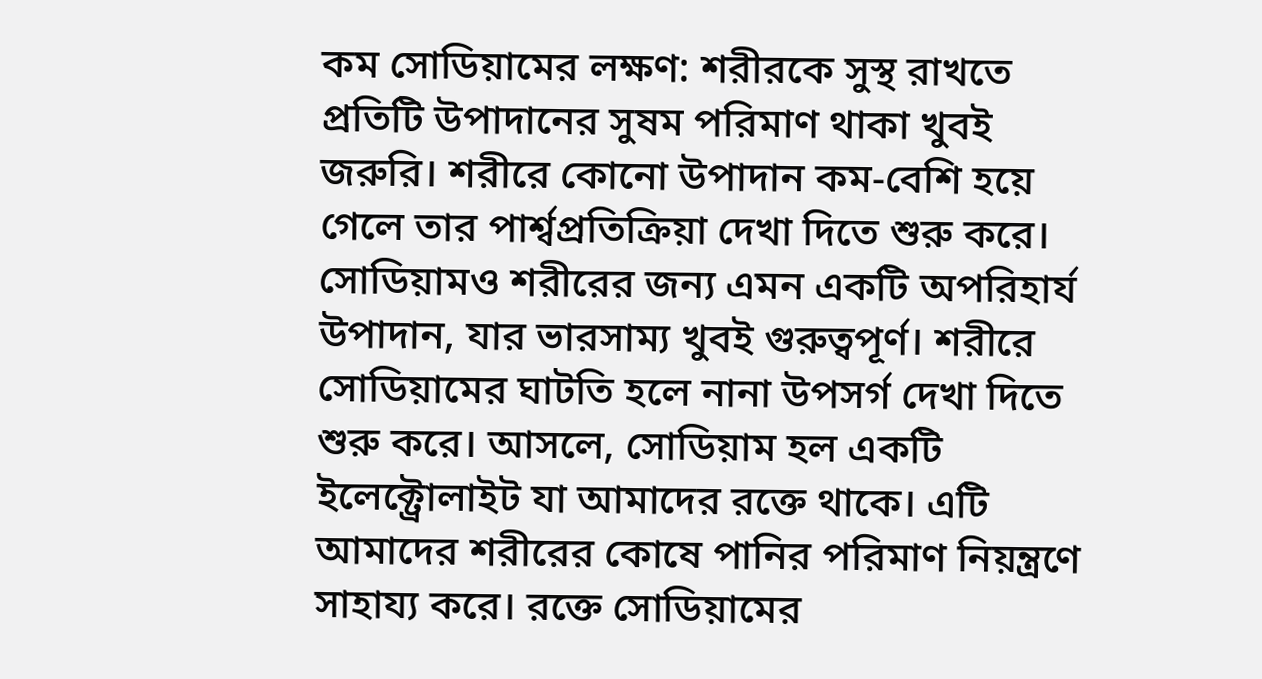কম সোডিয়ামের লক্ষণ: শরীরকে সুস্থ রাখতে প্রতিটি উপাদানের সুষম পরিমাণ থাকা খুবই জরুরি। শরীরে কোনো উপাদান কম-বেশি হয়ে গেলে তার পার্শ্বপ্রতিক্রিয়া দেখা দিতে শুরু করে। সোডিয়ামও শরীরের জন্য এমন একটি অপরিহার্য উপাদান, যার ভারসাম্য খুবই গুরুত্বপূর্ণ। শরীরে সোডিয়ামের ঘাটতি হলে নানা উপসর্গ দেখা দিতে শুরু করে। আসলে, সোডিয়াম হল একটি ইলেক্ট্রোলাইট যা আমাদের রক্তে থাকে। এটি আমাদের শরীরের কোষে পানির পরিমাণ নিয়ন্ত্রণে সাহায্য করে। রক্তে সোডিয়ামের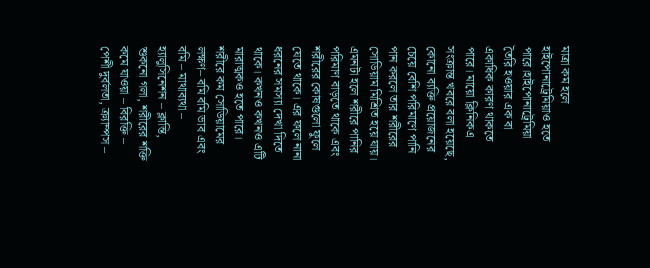মাত্রা কম হলে হাইপোনাট্রেমিয়াও হতে পারে।হাইপোনাট্রেমিয়া তৈরি হওয়ার এক বা একাধিক কারণ থাকতে পারে। মায়ো ক্লিনিকএ সংক্রান্ত খবরে বলা হয়েছে, কোনো ব্যক্তি প্রয়োজনের চেয়ে বেশি পরিমাণে পানি পান করলে তার শরীরের সোডিয়াম মিশ্রিত হয়ে যায়। এমনটা হলে শরীরে পানির পরিমাণ বাড়তে থাকে এবং শরীরের কোষগুলো ফুলে যেতে থাকে। এর ফলে নানা ধরনের সমস্যা দেখা দিতে থাকে। কখনও কখনও এটি মারাত্মকও হতে পারে।
শরীরে কম সোডিয়ামের লক্ষণ– বমি বমি ভাব এবং বমি – মাথাব্যথা – হ্যালুসিনেশন – ক্লান্তি, শুকনো গলা, শরীরের শক্তি কমে যাওয়া – বিরক্তি – পেশী দুর্বলতা, ক্র্যাম্পস –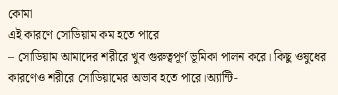কোমা
এই কারণে সোডিয়াম কম হতে পারে
– সোডিয়াম আমাদের শরীরে খুব গুরুত্বপূর্ণ ভূমিকা পালন করে। কিছু ওষুধের কারণেও শরীরে সোডিয়ামের অভাব হতে পারে।অ্যান্টি-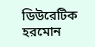ডিউরেটিক হরমোন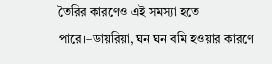তৈরির কারণেও এই সমস্যা হতে পারে।–ডায়রিয়া, ঘন ঘন বমি হওয়ার কারণে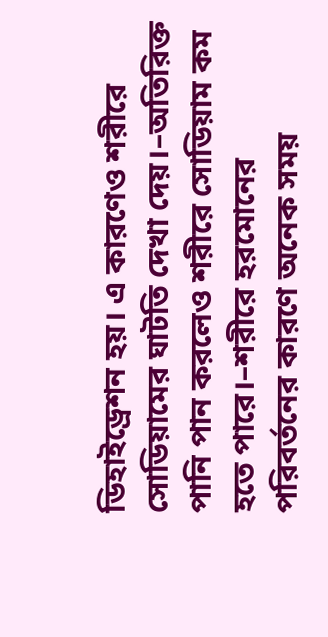ডিহাইড্রেশন হয়। এ কারণেও শরীরে সোডিয়ামের ঘাটতি দেখা দেয়।–অতিরিক্ত পানি পান করলেও শরীরে সোডিয়াম কম হতে পারে।–শরীরে হরমোনের পরিবর্তনের কারণে অনেক সময়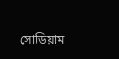সোডিয়াম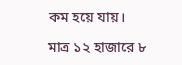কম হয়ে যায়।

মাত্র ১২ হাজারে ৮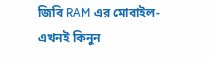জিবি RAM এর মোবাইল- এখনই কিনুন